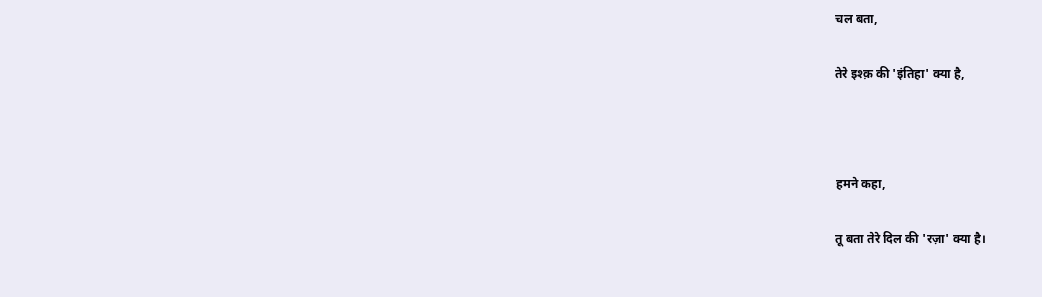चल बता,

तेरे इश्क़ की 'इंतिहा' क्या है,



हमने कहा,

तू बता तेरे दिल की 'रज़ा' क्या है।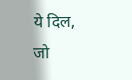ये दिल, जो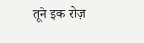तूने इक रोज़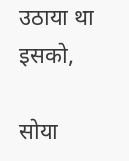उठाया था इसको,

सोया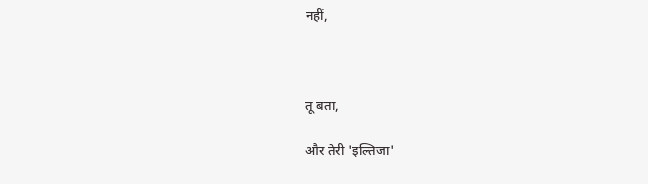नहीं,



तू बता,

और तेरी 'इल्तिजा'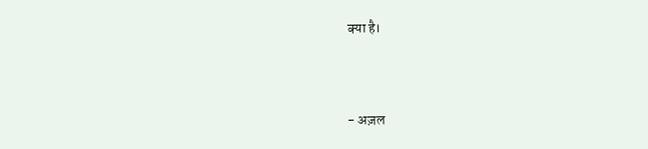क्या है।



- अज़ल